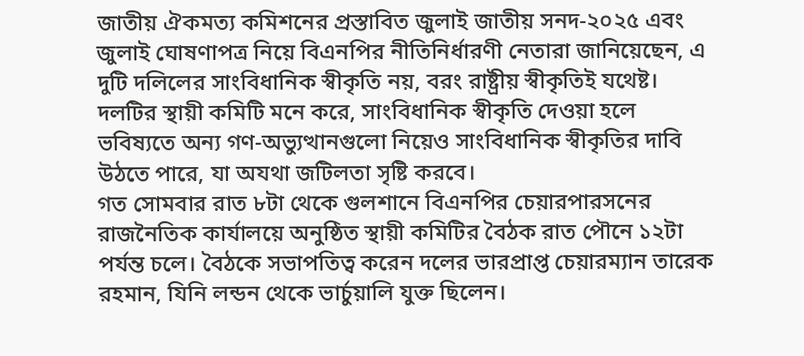জাতীয় ঐকমত্য কমিশনের প্রস্তাবিত জুলাই জাতীয় সনদ-২০২৫ এবং জুলাই ঘোষণাপত্র নিয়ে বিএনপির নীতিনির্ধারণী নেতারা জানিয়েছেন, এ দুটি দলিলের সাংবিধানিক স্বীকৃতি নয়, বরং রাষ্ট্রীয় স্বীকৃতিই যথেষ্ট। দলটির স্থায়ী কমিটি মনে করে, সাংবিধানিক স্বীকৃতি দেওয়া হলে ভবিষ্যতে অন্য গণ-অভ্যুত্থানগুলো নিয়েও সাংবিধানিক স্বীকৃতির দাবি উঠতে পারে, যা অযথা জটিলতা সৃষ্টি করবে।
গত সোমবার রাত ৮টা থেকে গুলশানে বিএনপির চেয়ারপারসনের রাজনৈতিক কার্যালয়ে অনুষ্ঠিত স্থায়ী কমিটির বৈঠক রাত পৌনে ১২টা পর্যন্ত চলে। বৈঠকে সভাপতিত্ব করেন দলের ভারপ্রাপ্ত চেয়ারম্যান তারেক রহমান, যিনি লন্ডন থেকে ভার্চুয়ালি যুক্ত ছিলেন।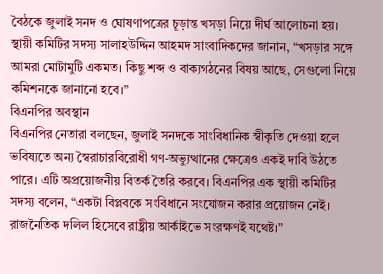বৈঠকে জুলাই সনদ ও ঘোষণাপত্রের চূড়ান্ত খসড়া নিয়ে দীর্ঘ আলোচনা হয়।
স্থায়ী কমিটির সদস্য সালাহউদ্দিন আহমদ সাংবাদিকদের জানান, “খসড়ার সঙ্গে আমরা মোটামুটি একমত। কিছু শব্দ ও বাক্যগঠনের বিষয় আছে, সেগুলো নিয়ে কমিশনকে জানানো হবে।”
বিএনপির অবস্থান
বিএনপির নেতারা বলছেন, জুলাই সনদকে সাংবিধানিক স্বীকৃতি দেওয়া হলে ভবিষ্যতে অন্য স্বৈরাচারবিরোধী গণ-অভ্যুত্থানের ক্ষেত্রেও একই দাবি উঠতে পারে। এটি অপ্রয়োজনীয় বিতর্ক তৈরি করবে। বিএনপির এক স্থায়ী কমিটির সদস্য বলেন, “একটা বিপ্লবকে সংবিধানে সংযোজন করার প্রয়োজন নেই। রাজনৈতিক দলিল হিসেবে রাষ্ট্রীয় আর্কাইভে সংরক্ষণই যথেষ্ট।”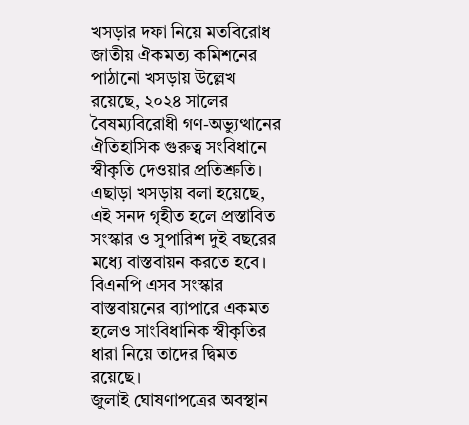খসড়ার দফা নিয়ে মতবিরোধ
জাতীয় ঐকমত্য কমিশনের পাঠানো খসড়ায় উল্লেখ রয়েছে, ২০২৪ সালের বৈষম্যবিরোধী গণ-অভ্যুত্থানের ঐতিহাসিক গুরুত্ব সংবিধানে স্বীকৃতি দেওয়ার প্রতিশ্রুতি। এছাড়া খসড়ায় বলা হয়েছে, এই সনদ গৃহীত হলে প্রস্তাবিত সংস্কার ও সুপারিশ দুই বছরের মধ্যে বাস্তবায়ন করতে হবে।
বিএনপি এসব সংস্কার বাস্তবায়নের ব্যাপারে একমত হলেও সাংবিধানিক স্বীকৃতির ধারা নিয়ে তাদের দ্বিমত রয়েছে।
জুলাই ঘোষণাপত্রের অবস্থান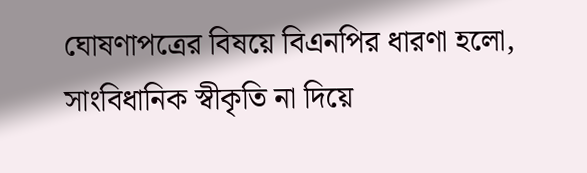ঘোষণাপত্রের বিষয়ে বিএনপির ধারণা হলো, সাংবিধানিক স্বীকৃতি না দিয়ে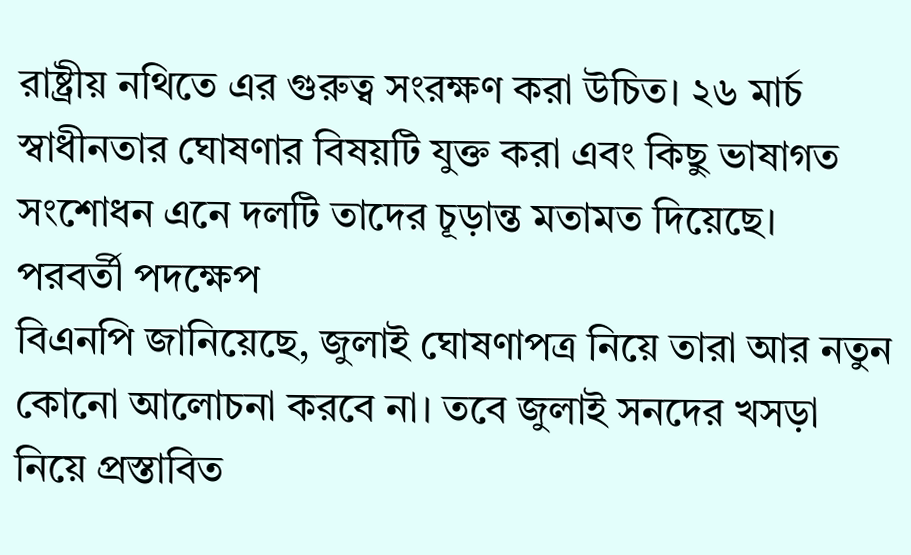রাষ্ট্রীয় নথিতে এর গুরুত্ব সংরক্ষণ করা উচিত। ২৬ মার্চ স্বাধীনতার ঘোষণার বিষয়টি যুক্ত করা এবং কিছু ভাষাগত সংশোধন এনে দলটি তাদের চূড়ান্ত মতামত দিয়েছে।
পরবর্তী পদক্ষেপ
বিএনপি জানিয়েছে, জুলাই ঘোষণাপত্র নিয়ে তারা আর নতুন কোনো আলোচনা করবে না। তবে জুলাই সনদের খসড়া নিয়ে প্রস্তাবিত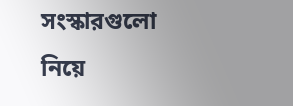সংস্কারগুলো নিয়ে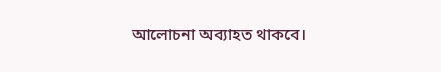আলোচনা অব্যাহত থাকবে।